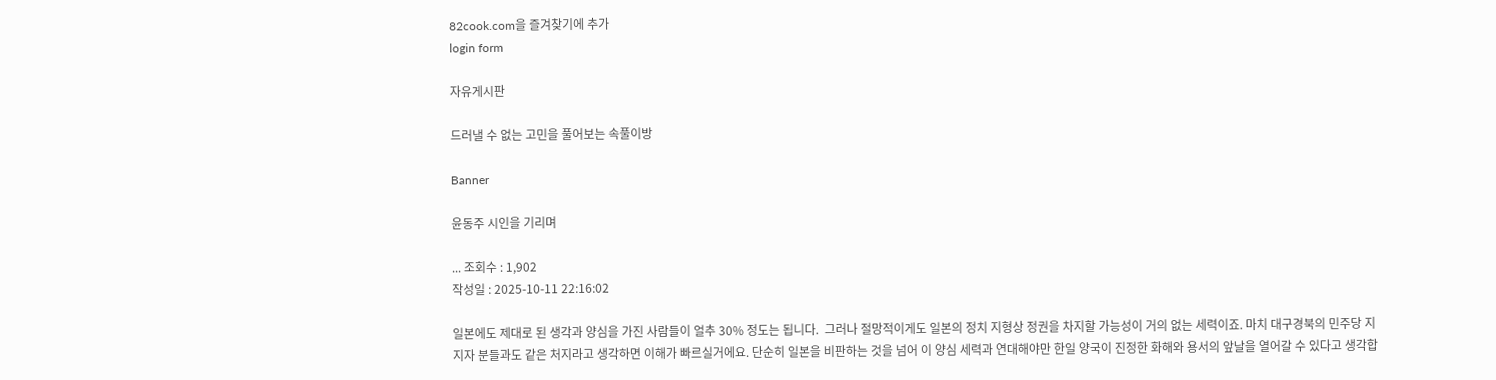82cook.com을 즐겨찾기에 추가
login form

자유게시판

드러낼 수 없는 고민을 풀어보는 속풀이방

Banner

윤동주 시인을 기리며

... 조회수 : 1,902
작성일 : 2025-10-11 22:16:02

일본에도 제대로 된 생각과 양심을 가진 사람들이 얼추 30% 정도는 됩니다.  그러나 절망적이게도 일본의 정치 지형상 정권을 차지할 가능성이 거의 없는 세력이죠. 마치 대구경북의 민주당 지지자 분들과도 같은 처지라고 생각하면 이해가 빠르실거에요. 단순히 일본을 비판하는 것을 넘어 이 양심 세력과 연대해야만 한일 양국이 진정한 화해와 용서의 앞날을 열어갈 수 있다고 생각합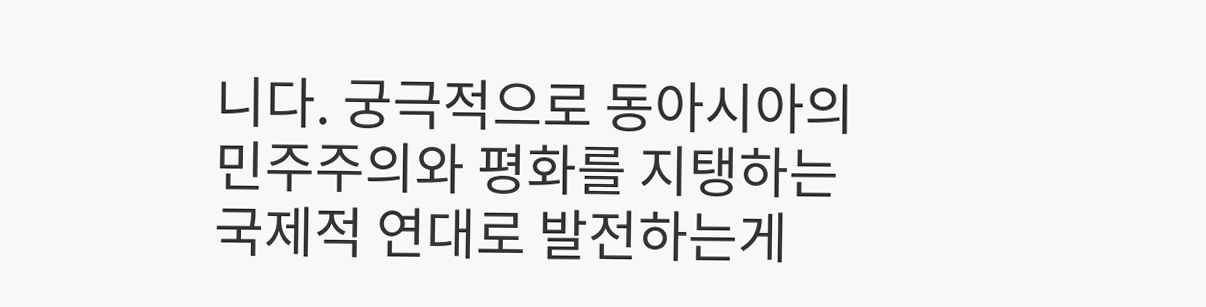니다. 궁극적으로 동아시아의 민주주의와 평화를 지탱하는 국제적 연대로 발전하는게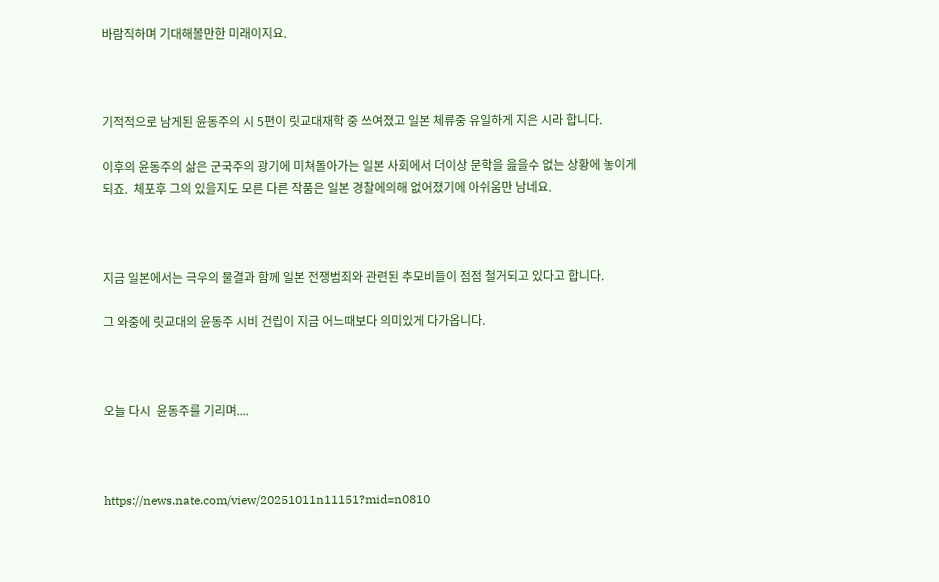바람직하며 기대해볼만한 미래이지요.



기적적으로 남게된 윤동주의 시 5편이 릿교대재학 중 쓰여졌고 일본 체류중 유일하게 지은 시라 합니다.

이후의 윤동주의 삶은 군국주의 광기에 미쳐돌아가는 일본 사회에서 더이상 문학을 읊을수 없는 상황에 놓이게 되죠.  체포후 그의 있을지도 모른 다른 작품은 일본 경찰에의해 없어졌기에 아쉬움만 남네요.



지금 일본에서는 극우의 물결과 함께 일본 전쟁범죄와 관련된 추모비들이 점점 철거되고 있다고 합니다.

그 와중에 릿교대의 윤동주 시비 건립이 지금 어느때보다 의미있게 다가옵니다.



오늘 다시  윤동주를 기리며....



https://news.nate.com/view/20251011n11151?mid=n0810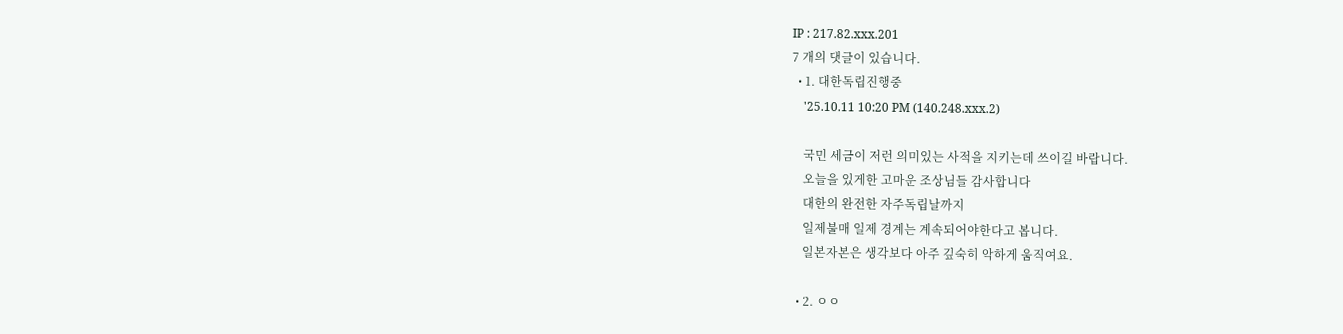IP : 217.82.xxx.201
7 개의 댓글이 있습니다.
  • 1. 대한독립진행중
    '25.10.11 10:20 PM (140.248.xxx.2)

    국민 세금이 저런 의미있는 사적을 지키는데 쓰이길 바랍니다.
    오늘을 있게한 고마운 조상님들 감사합니다
    대한의 완전한 자주독립날까지
    일제불매 일제 경계는 계속되어야한다고 봅니다.
    일본자본은 생각보다 아주 깊숙히 악하게 움직여요.

  • 2. ㅇㅇ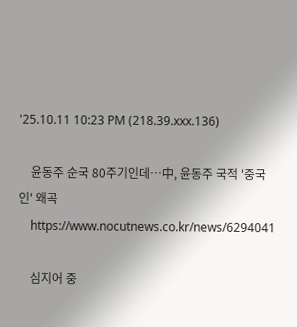'25.10.11 10:23 PM (218.39.xxx.136)

    윤동주 순국 80주기인데…中, 윤동주 국적 '중국인' 왜곡
    https://www.nocutnews.co.kr/news/6294041

    심지어 중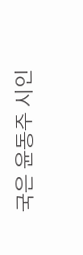국은 윤동주 시인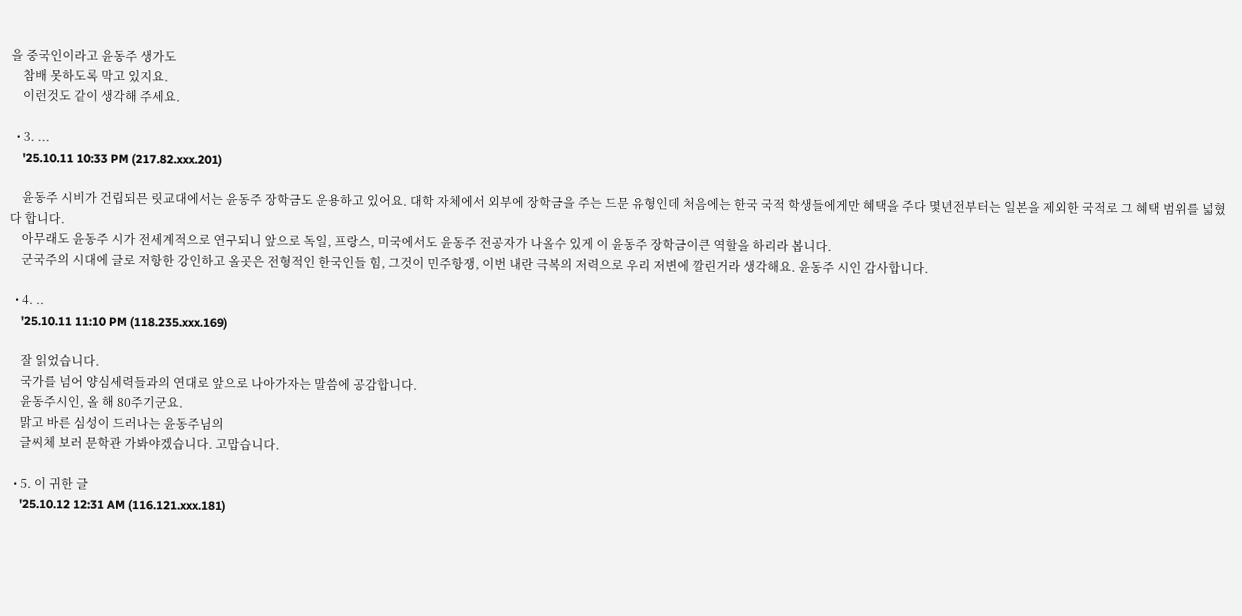을 중국인이라고 윤동주 생가도
    참배 못하도록 막고 있지요.
    이런것도 같이 생각해 주세요.

  • 3. ...
    '25.10.11 10:33 PM (217.82.xxx.201)

    윤동주 시비가 건립되믄 릿교대에서는 윤동주 장학금도 운용하고 있어요. 대학 자체에서 외부에 장학금을 주는 드문 유형인데 처음에는 한국 국적 학생들에게만 혜택을 주다 몇년전부터는 일본을 제외한 국적로 그 혜택 범위를 넓혔다 합니다.
    아무래도 윤동주 시가 전세계적으로 연구되니 앞으로 독일, 프랑스, 미국에서도 윤동주 전공자가 나올수 있게 이 윤동주 장학금이큰 역할을 하리라 봅니다.
    군국주의 시대에 글로 저항한 강인하고 올곳은 전형적인 한국인들 힘, 그것이 민주항쟁, 이번 내란 극복의 저력으로 우리 저변에 깔린거라 생각해요. 윤동주 시인 감사합니다.

  • 4. ..
    '25.10.11 11:10 PM (118.235.xxx.169)

    잘 읽었습니다.
    국가를 넘어 양심세력들과의 연대로 앞으로 나아가자는 말씀에 공감합니다.
    윤동주시인, 올 해 80주기군요.
    맑고 바른 심성이 드러나는 윤동주님의
    글씨체 보러 문학관 가봐야겠습니다. 고맙습니다.

  • 5. 이 귀한 글
    '25.10.12 12:31 AM (116.121.xxx.181)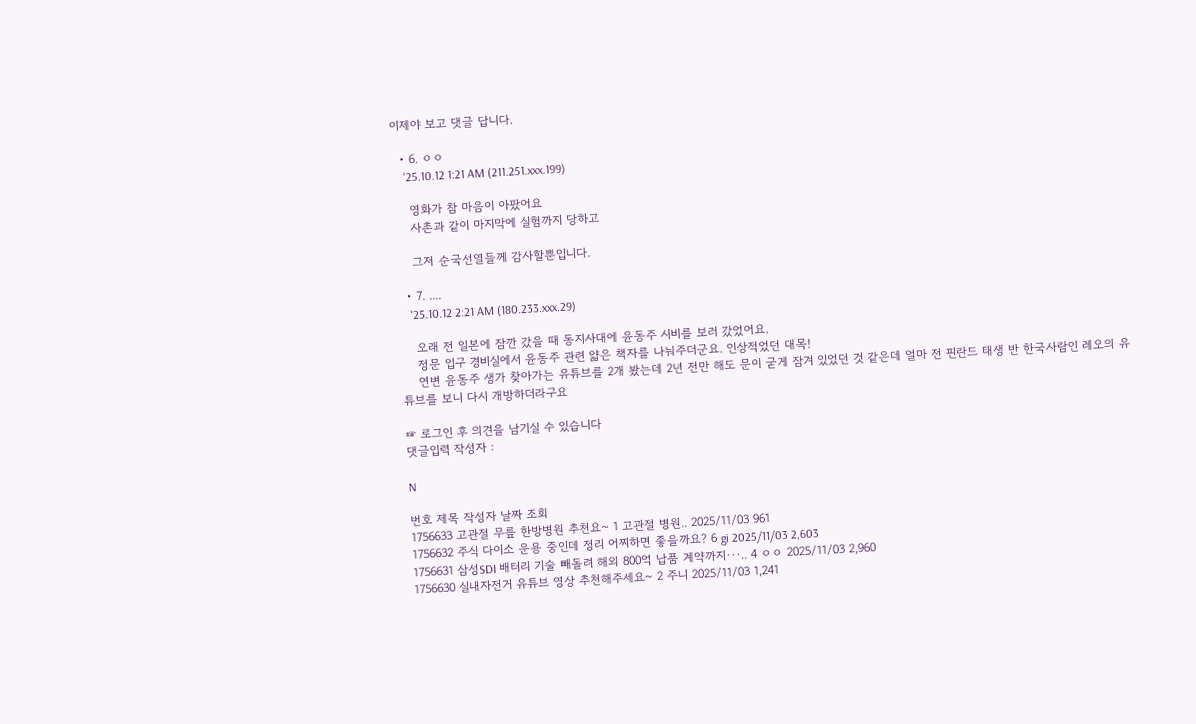이제야 보고 댓글 답니다.

  • 6. ㅇㅇ
    '25.10.12 1:21 AM (211.251.xxx.199)

    영화가 참 마음이 아팠어요
    사촌과 같이 마지막에 실험까지 당하고

    그저 순국선열들께 감사할뿐입니다.

  • 7. ....
    '25.10.12 2:21 AM (180.233.xxx.29)

    오래 전 일본에 잠깐 갔을 때 동지사대에 윤동주 시비를 보러 갔었어요.
    정문 입구 경비실에서 윤동주 관련 얇은 책자를 나눠주더군요. 인상적었던 대목!
    연변 윤동주 생가 찾아가는 유튜브를 2개 봤는데 2년 전만 해도 문이 굳게 잠겨 있었던 것 같은데 얼마 전 핀란드 태생 반 한국사람인 레오의 유튜브를 보니 다시 개방하더라구요

☞ 로그인 후 의견을 남기실 수 있습니다
댓글입력 작성자 :

N

번호 제목 작성자 날짜 조회
1756633 고관절 무릎 한방병원 추천요~ 1 고관절 병원.. 2025/11/03 961
1756632 주식 다이소 운용 중인데 정리 어찌하면 좋을까요? 6 gi 2025/11/03 2,603
1756631 삼성SDI 배터리 기술 빼돌려 해외 800억 납품 계약까지···.. 4 ㅇㅇ 2025/11/03 2,960
1756630 실내자전거 유튜브 영상 추천해주세요~ 2 주니 2025/11/03 1,241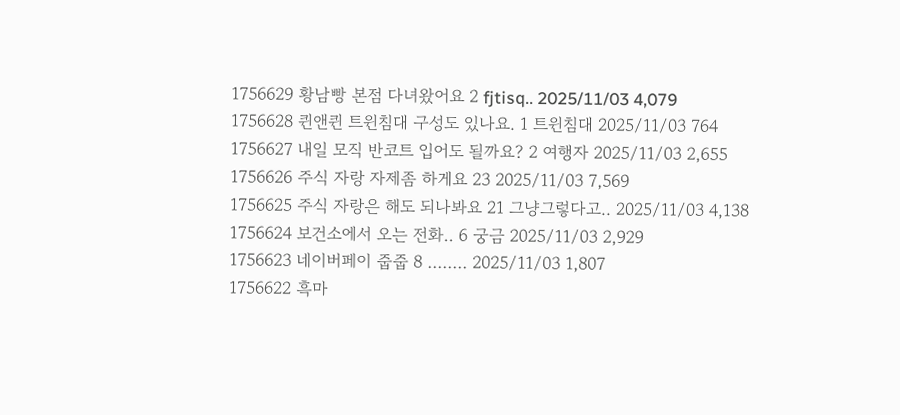1756629 황남빵 본점 다녀왔어요 2 fjtisq.. 2025/11/03 4,079
1756628 퀸앤퀸 트윈침대 구성도 있나요. 1 트윈침대 2025/11/03 764
1756627 내일 모직 반코트 입어도 될까요? 2 여행자 2025/11/03 2,655
1756626 주식 자랑 자제좀 하게요 23 2025/11/03 7,569
1756625 주식 자랑은 해도 되나봐요 21 그냥그렇다고.. 2025/11/03 4,138
1756624 보건소에서 오는 전화.. 6 궁금 2025/11/03 2,929
1756623 네이버페이 줍줍 8 ........ 2025/11/03 1,807
1756622 흑마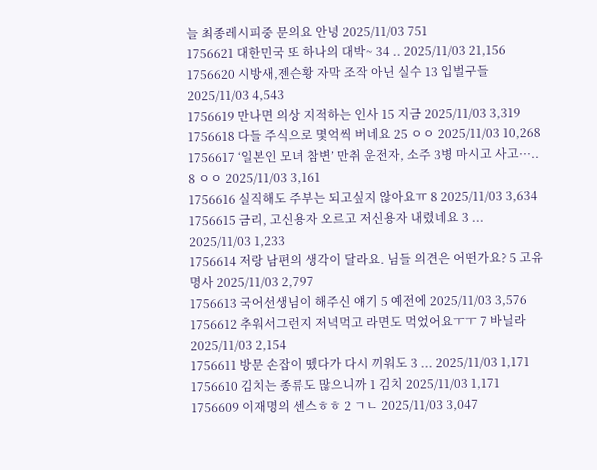늘 최종레시피중 문의요 안녕 2025/11/03 751
1756621 대한민국 또 하나의 대박~ 34 .. 2025/11/03 21,156
1756620 시방새,젠슨황 자막 조작 아닌 실수 13 입벌구들 2025/11/03 4,543
1756619 만나면 의상 지적하는 인사 15 지금 2025/11/03 3,319
1756618 다들 주식으로 몇억씩 버네요 25 ㅇㅇ 2025/11/03 10,268
1756617 ‘일본인 모녀 참변’ 만취 운전자, 소주 3병 마시고 사고···.. 8 ㅇㅇ 2025/11/03 3,161
1756616 실직해도 주부는 되고싶지 않아요ㅠ 8 2025/11/03 3,634
1756615 금리, 고신용자 오르고 저신용자 내렸네요 3 ... 2025/11/03 1,233
1756614 저랑 남편의 생각이 달라요. 님들 의견은 어떤가요? 5 고유명사 2025/11/03 2,797
1756613 국어선생님이 해주신 얘기 5 예전에 2025/11/03 3,576
1756612 추워서그런지 저녁먹고 라면도 먹었어요ㅜㅜ 7 바닐라 2025/11/03 2,154
1756611 방문 손잡이 뗐다가 다시 끼워도 3 ... 2025/11/03 1,171
1756610 김치는 종류도 많으니까 1 김치 2025/11/03 1,171
1756609 이재명의 센스ㅎㅎ 2 ㄱㄴ 2025/11/03 3,047